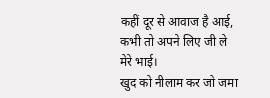कहीं दूर से आवाज है आई,
कभी तो अपने लिए जी ले मेरे भाई।
खुद को नीलाम कर जो जमा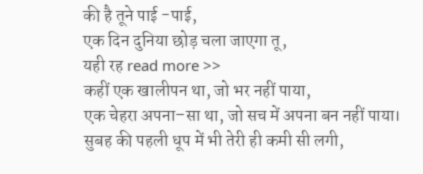की है तूने पाई -पाई,
एक दिन दुनिया छोड़ चला जाएगा तू,
यही रह read more >>
कहीं एक खालीपन था, जो भर नहीं पाया,
एक चेहरा अपना–सा था, जो सच में अपना बन नहीं पाया।
सुबह की पहली धूप में भी तेरी ही कमी सी लगी,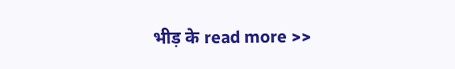भीड़ के read more >>